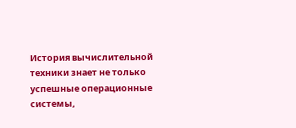История вычислительной техники знает не только успешные операционные системы,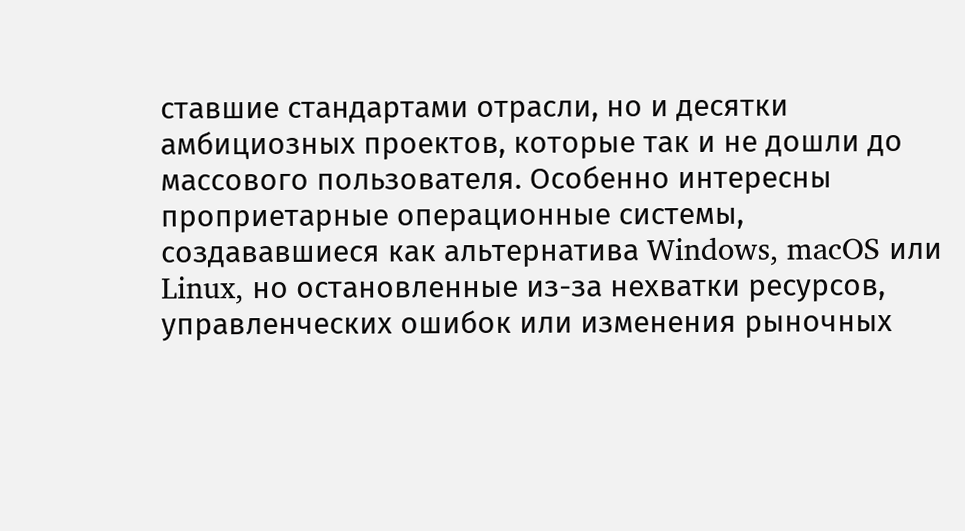ставшие стандартами отрасли, но и десятки амбициозных проектов, которые так и не дошли до массового пользователя. Особенно интересны проприетарные операционные системы, создававшиеся как альтернатива Windows, macOS или Linux, но остановленные из-за нехватки ресурсов, управленческих ошибок или изменения рыночных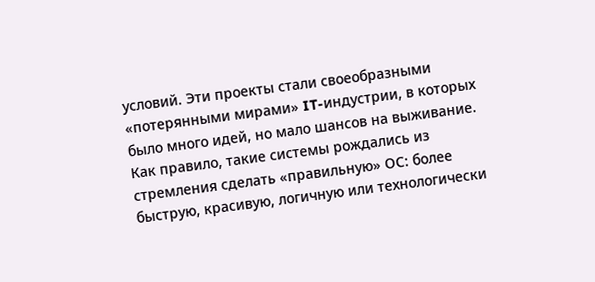условий. Эти проекты стали своеобразными «потерянными мирами» IT-индустрии, в которых было много идей, но мало шансов на выживание.
Как правило, такие системы рождались из стремления сделать «правильную» ОС: более быструю, красивую, логичную или технологически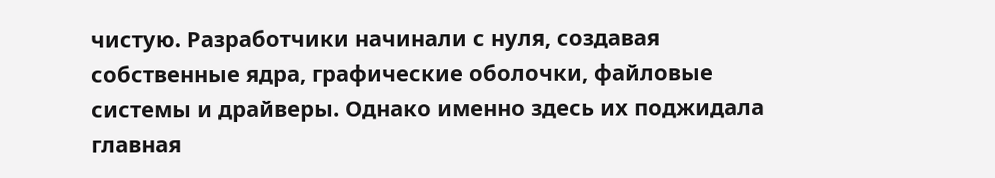чистую. Разработчики начинали с нуля, создавая собственные ядра, графические оболочки, файловые системы и драйверы. Однако именно здесь их поджидала главная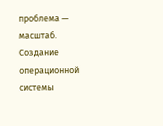проблема — масштаб. Создание операционной системы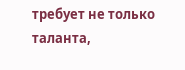требует не только таланта,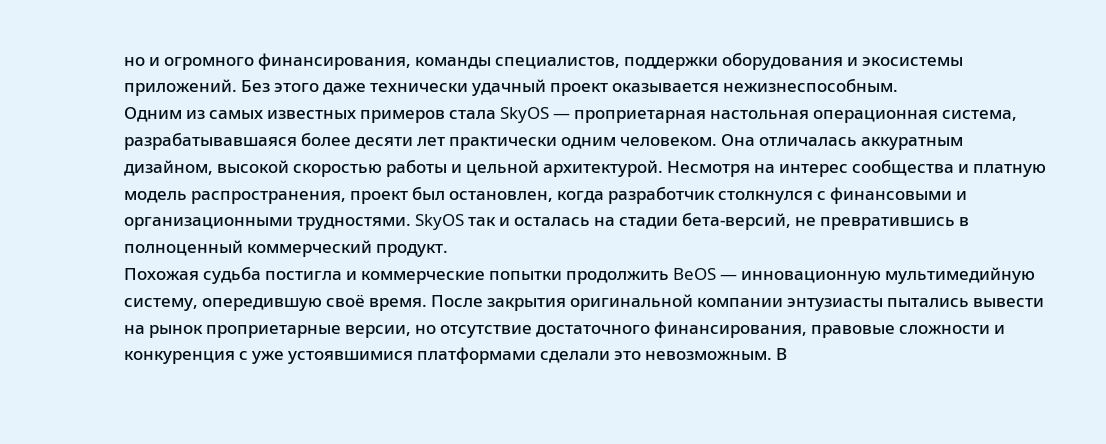но и огромного финансирования, команды специалистов, поддержки оборудования и экосистемы приложений. Без этого даже технически удачный проект оказывается нежизнеспособным.
Одним из самых известных примеров стала SkyOS — проприетарная настольная операционная система, разрабатывавшаяся более десяти лет практически одним человеком. Она отличалась аккуратным дизайном, высокой скоростью работы и цельной архитектурой. Несмотря на интерес сообщества и платную модель распространения, проект был остановлен, когда разработчик столкнулся с финансовыми и организационными трудностями. SkyOS так и осталась на стадии бета-версий, не превратившись в полноценный коммерческий продукт.
Похожая судьба постигла и коммерческие попытки продолжить BeOS — инновационную мультимедийную систему, опередившую своё время. После закрытия оригинальной компании энтузиасты пытались вывести на рынок проприетарные версии, но отсутствие достаточного финансирования, правовые сложности и конкуренция с уже устоявшимися платформами сделали это невозможным. В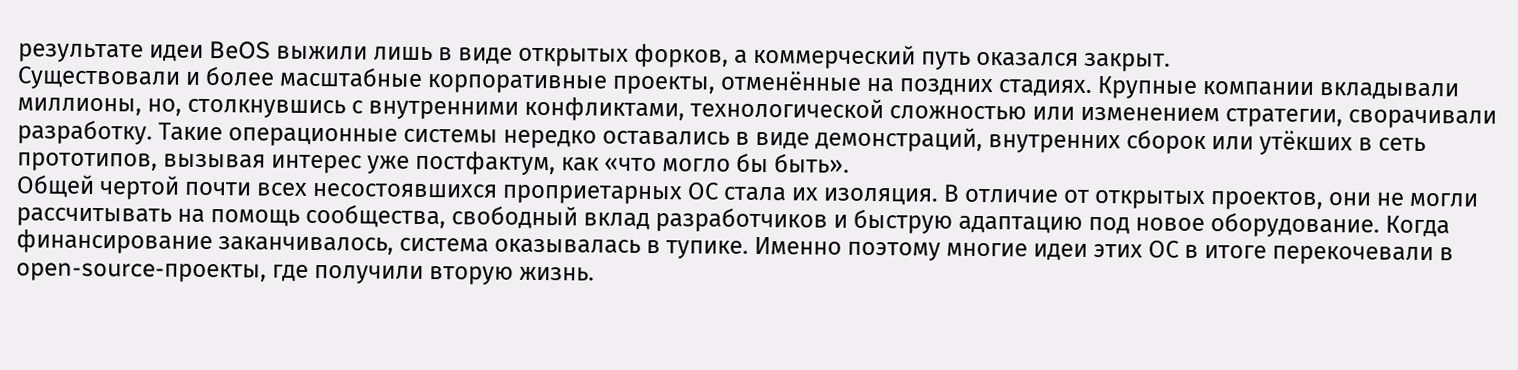результате идеи BeOS выжили лишь в виде открытых форков, а коммерческий путь оказался закрыт.
Существовали и более масштабные корпоративные проекты, отменённые на поздних стадиях. Крупные компании вкладывали миллионы, но, столкнувшись с внутренними конфликтами, технологической сложностью или изменением стратегии, сворачивали разработку. Такие операционные системы нередко оставались в виде демонстраций, внутренних сборок или утёкших в сеть прототипов, вызывая интерес уже постфактум, как «что могло бы быть».
Общей чертой почти всех несостоявшихся проприетарных ОС стала их изоляция. В отличие от открытых проектов, они не могли рассчитывать на помощь сообщества, свободный вклад разработчиков и быструю адаптацию под новое оборудование. Когда финансирование заканчивалось, система оказывалась в тупике. Именно поэтому многие идеи этих ОС в итоге перекочевали в open-source-проекты, где получили вторую жизнь.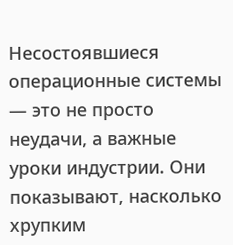Несостоявшиеся операционные системы — это не просто неудачи, а важные уроки индустрии. Они показывают, насколько хрупким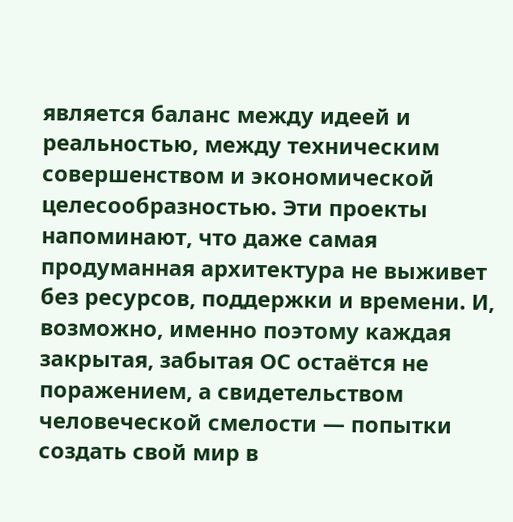является баланс между идеей и реальностью, между техническим совершенством и экономической целесообразностью. Эти проекты напоминают, что даже самая продуманная архитектура не выживет без ресурсов, поддержки и времени. И, возможно, именно поэтому каждая закрытая, забытая ОС остаётся не поражением, а свидетельством человеческой смелости — попытки создать свой мир в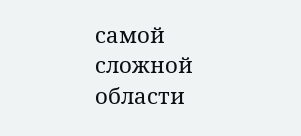самой сложной области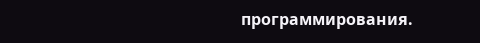программирования.